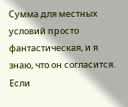Сумма для местных условий просто фантастическая, и я знаю, что он согласится. Если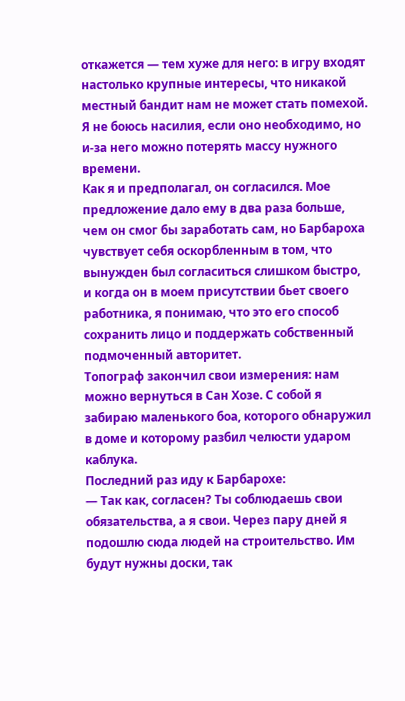откажется — тем хуже для него: в игру входят настолько крупные интересы, что никакой местный бандит нам не может стать помехой. Я не боюсь насилия, если оно необходимо, но и-за него можно потерять массу нужного времени.
Как я и предполагал, он согласился. Мое предложение дало ему в два раза больше, чем он смог бы заработать сам, но Барбароха чувствует себя оскорбленным в том, что вынужден был согласиться слишком быстро, и когда он в моем присутствии бьет своего работника, я понимаю, что это его способ сохранить лицо и поддержать собственный подмоченный авторитет.
Топограф закончил свои измерения: нам можно вернуться в Сан Хозе. С собой я забираю маленького боа, которого обнаружил в доме и которому разбил челюсти ударом каблука.
Последний раз иду к Барбарохе:
— Так как, согласен? Ты соблюдаешь свои обязательства, а я свои. Через пару дней я подошлю сюда людей на строительство. Им будут нужны доски, так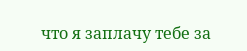что я заплачу тебе за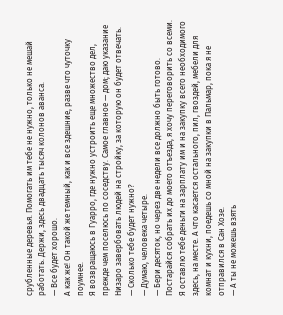срубленные деревья. Помогать им тебе не нужно, только не мешай работать. Держи, здесь двадцать тысяч колонов аванса.
— Все будет хорошо.
А как же! Он такой же темный, как и все здешние, разве что чуточку поумнее.
Я возвращаюсь в Гуарро, где нужно устроить еще множество дел, прежде чем поселюсь по соседству. Самое главное — дом; даю указание Низаро завербовать людей на стройку, за которую он будет отвечать.
— Сколько тебе будет нужно?
— Думаю, человека четыре.
— Бери десяток, но через две недели все должно быть готово. Постарайся собрать их до моего отъезда, я хочу переговорить со всеми. Я оставлю тебе деньги на зарплату им и на закупку всего необходимого здесь, на месте. А что касается остального, пил, гвоздей, мебели для комнат и кухни, поедешь со мной на закупки в Пальмар, пока я не отправился в Сан Хозе.
— А ты не можешь взять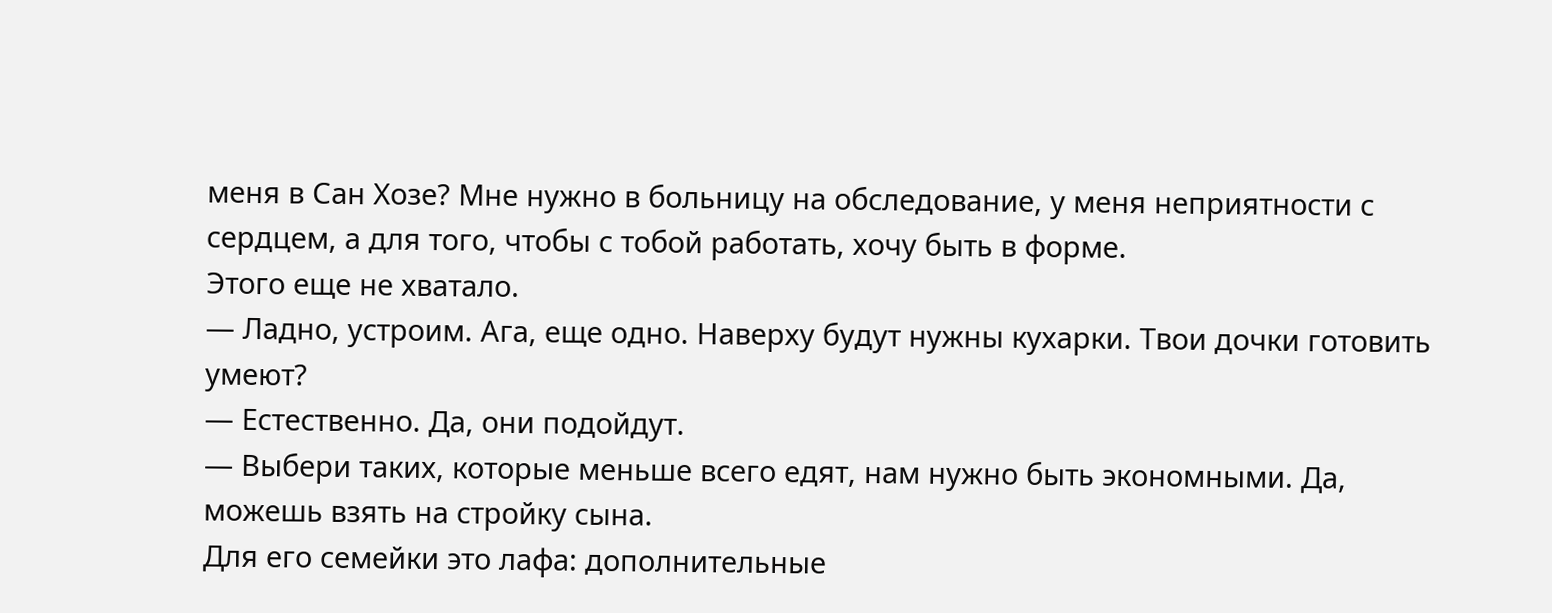меня в Сан Хозе? Мне нужно в больницу на обследование, у меня неприятности с сердцем, а для того, чтобы с тобой работать, хочу быть в форме.
Этого еще не хватало.
— Ладно, устроим. Ага, еще одно. Наверху будут нужны кухарки. Твои дочки готовить умеют?
— Естественно. Да, они подойдут.
— Выбери таких, которые меньше всего едят, нам нужно быть экономными. Да, можешь взять на стройку сына.
Для его семейки это лафа: дополнительные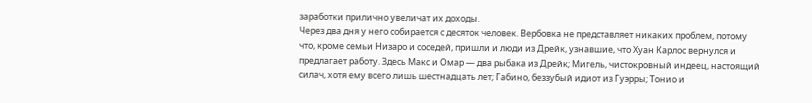заработки прилично увеличат их доходы.
Через два дня у него собирается с десяток человек. Вербовка не представляет никаких проблем, потому что, кроме семьи Низаро и соседей, пришли и люди из Дрейк, узнавшие, что Хуан Карлос вернулся и предлагает работу. Здесь Макс и Омар — два рыбака из Дрейк; Мигель, чистокровный индеец, настоящий силач, хотя ему всего лишь шестнадцать лет; Габино, беззубый идиот из Гуэрры; Тонио и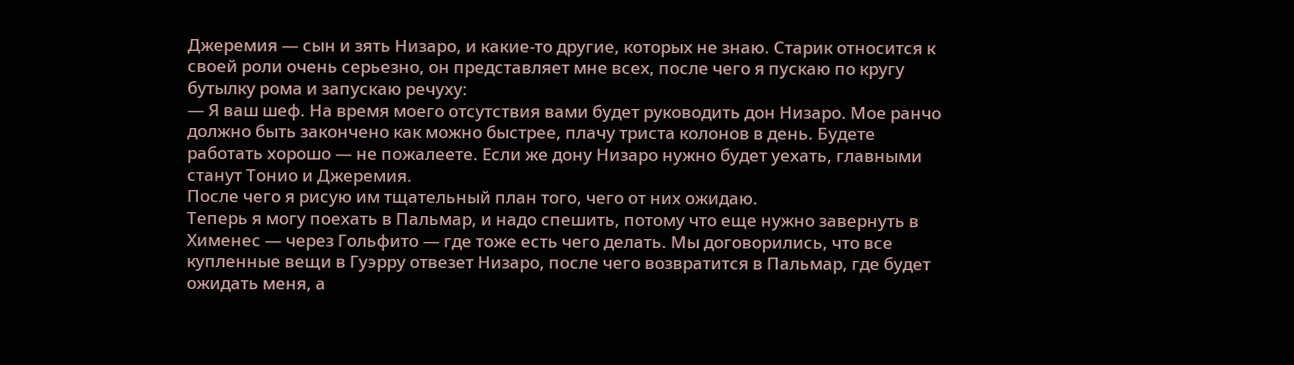Джеремия — сын и зять Низаро, и какие-то другие, которых не знаю. Старик относится к своей роли очень серьезно, он представляет мне всех, после чего я пускаю по кругу бутылку рома и запускаю речуху:
— Я ваш шеф. На время моего отсутствия вами будет руководить дон Низаро. Мое ранчо должно быть закончено как можно быстрее, плачу триста колонов в день. Будете работать хорошо — не пожалеете. Если же дону Низаро нужно будет уехать, главными станут Тонио и Джеремия.
После чего я рисую им тщательный план того, чего от них ожидаю.
Теперь я могу поехать в Пальмар, и надо спешить, потому что еще нужно завернуть в Хименес — через Гольфито — где тоже есть чего делать. Мы договорились, что все купленные вещи в Гуэрру отвезет Низаро, после чего возвратится в Пальмар, где будет ожидать меня, а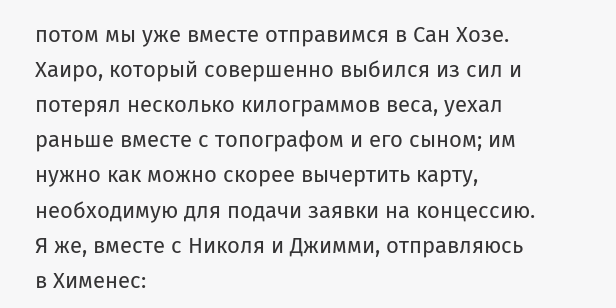потом мы уже вместе отправимся в Сан Хозе.
Хаиро, который совершенно выбился из сил и потерял несколько килограммов веса, уехал раньше вместе с топографом и его сыном; им нужно как можно скорее вычертить карту, необходимую для подачи заявки на концессию.
Я же, вместе с Николя и Джимми, отправляюсь в Хименес: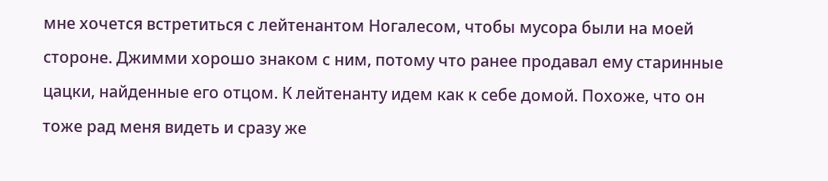мне хочется встретиться с лейтенантом Ногалесом, чтобы мусора были на моей стороне. Джимми хорошо знаком с ним, потому что ранее продавал ему старинные цацки, найденные его отцом. К лейтенанту идем как к себе домой. Похоже, что он тоже рад меня видеть и сразу же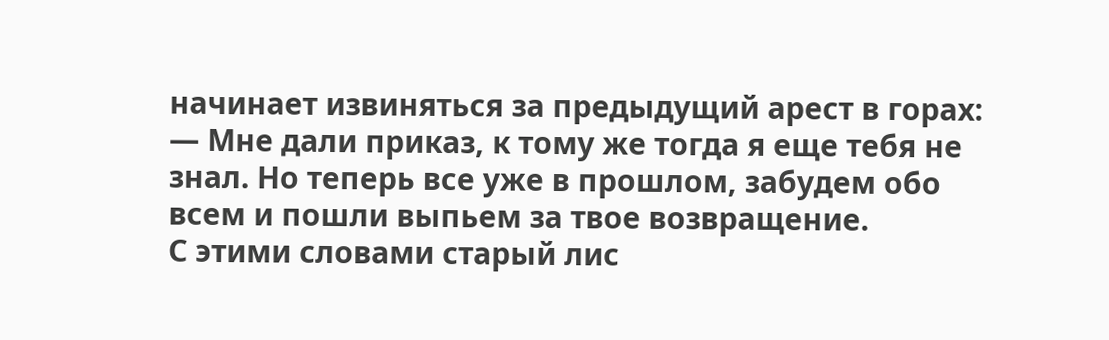начинает извиняться за предыдущий арест в горах:
— Мне дали приказ, к тому же тогда я еще тебя не знал. Но теперь все уже в прошлом, забудем обо всем и пошли выпьем за твое возвращение.
С этими словами старый лис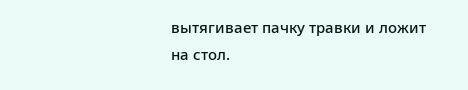вытягивает пачку травки и ложит на стол.